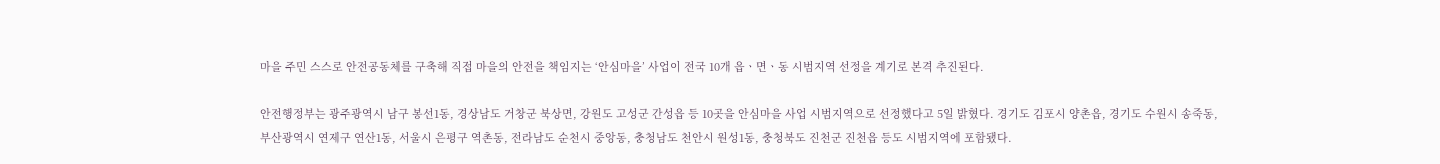마을 주민 스스로 안전공동체를 구축해 직접 마을의 안전을 책임지는 ‘안심마을’ 사업이 전국 10개 읍ㆍ면ㆍ동 시범지역 선정을 계기로 본격 추진된다.

안전행정부는 광주광역시 남구 봉선1동, 경상남도 거창군 북상면, 강원도 고성군 간성읍 등 10곳을 안심마을 사업 시범지역으로 선정했다고 5일 밝혔다. 경기도 김포시 양촌읍, 경기도 수원시 송죽동, 부산광역시 연제구 연산1동, 서울시 은평구 역촌동, 전라남도 순천시 중앙동, 충청남도 천안시 원성1동, 충청북도 진천군 진천읍 등도 시범지역에 포함됐다.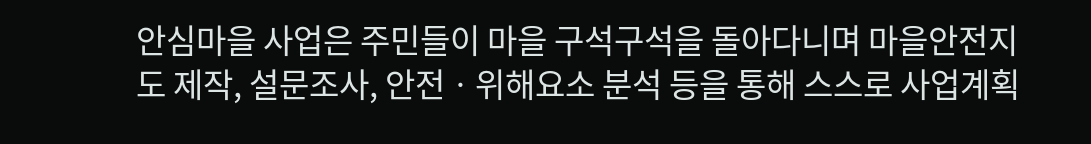안심마을 사업은 주민들이 마을 구석구석을 돌아다니며 마을안전지도 제작, 설문조사, 안전ㆍ위해요소 분석 등을 통해 스스로 사업계획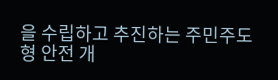을 수립하고 추진하는 주민주도형 안전 개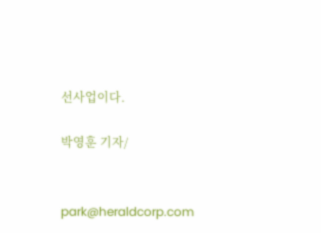선사업이다.

박영훈 기자/


park@heraldcorp.com